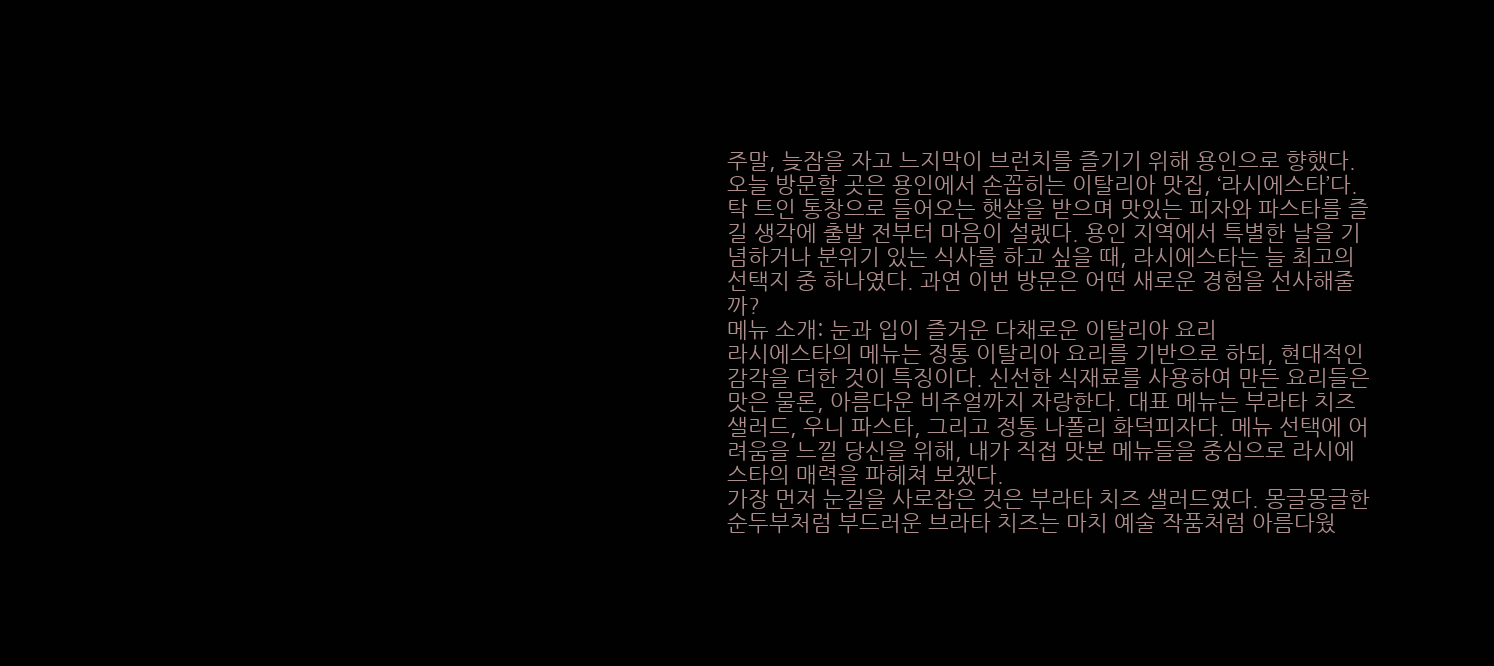주말, 늦잠을 자고 느지막이 브런치를 즐기기 위해 용인으로 향했다. 오늘 방문할 곳은 용인에서 손꼽히는 이탈리아 맛집, ‘라시에스타’다. 탁 트인 통창으로 들어오는 햇살을 받으며 맛있는 피자와 파스타를 즐길 생각에 출발 전부터 마음이 설렜다. 용인 지역에서 특별한 날을 기념하거나 분위기 있는 식사를 하고 싶을 때, 라시에스타는 늘 최고의 선택지 중 하나였다. 과연 이번 방문은 어떤 새로운 경험을 선사해줄까?
메뉴 소개: 눈과 입이 즐거운 다채로운 이탈리아 요리
라시에스타의 메뉴는 정통 이탈리아 요리를 기반으로 하되, 현대적인 감각을 더한 것이 특징이다. 신선한 식재료를 사용하여 만든 요리들은 맛은 물론, 아름다운 비주얼까지 자랑한다. 대표 메뉴는 부라타 치즈 샐러드, 우니 파스타, 그리고 정통 나폴리 화덕피자다. 메뉴 선택에 어려움을 느낄 당신을 위해, 내가 직접 맛본 메뉴들을 중심으로 라시에스타의 매력을 파헤쳐 보겠다.
가장 먼저 눈길을 사로잡은 것은 부라타 치즈 샐러드였다. 몽글몽글한 순두부처럼 부드러운 브라타 치즈는 마치 예술 작품처럼 아름다웠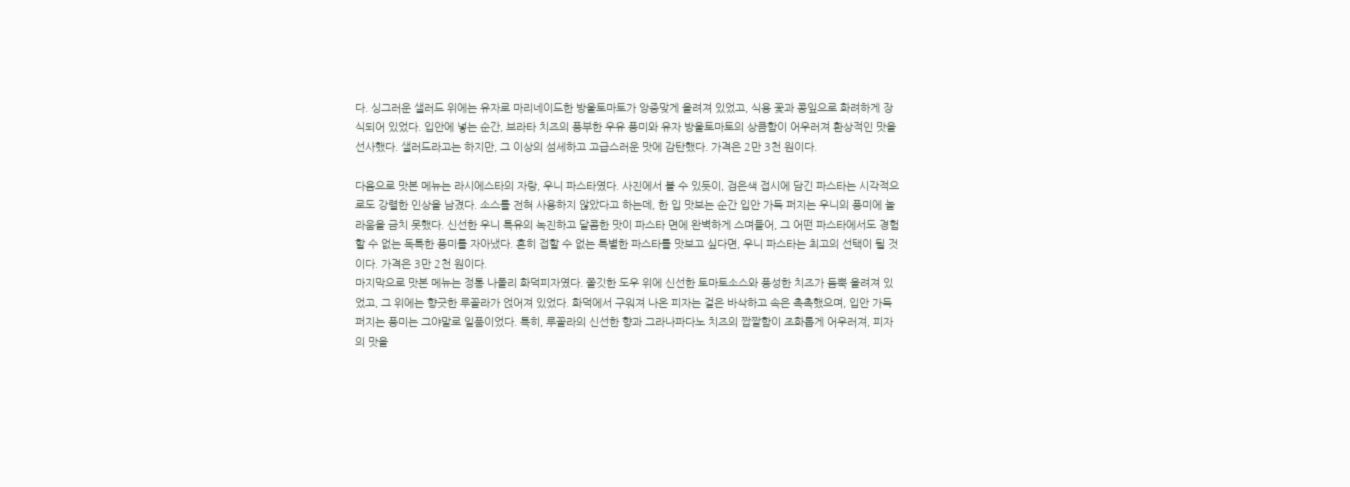다. 싱그러운 샐러드 위에는 유자로 마리네이드한 방울토마토가 앙증맞게 올려져 있었고, 식용 꽃과 콩잎으로 화려하게 장식되어 있었다. 입안에 넣는 순간, 브라타 치즈의 풍부한 우유 풍미와 유자 방울토마토의 상큼함이 어우러져 환상적인 맛을 선사했다. 샐러드라고는 하지만, 그 이상의 섬세하고 고급스러운 맛에 감탄했다. 가격은 2만 3천 원이다.

다음으로 맛본 메뉴는 라시에스타의 자랑, 우니 파스타였다. 사진에서 볼 수 있듯이, 검은색 접시에 담긴 파스타는 시각적으로도 강렬한 인상을 남겼다. 소스를 전혀 사용하지 않았다고 하는데, 한 입 맛보는 순간 입안 가득 퍼지는 우니의 풍미에 놀라움을 금치 못했다. 신선한 우니 특유의 녹진하고 달콤한 맛이 파스타 면에 완벽하게 스며들어, 그 어떤 파스타에서도 경험할 수 없는 독특한 풍미를 자아냈다. 흔히 접할 수 없는 특별한 파스타를 맛보고 싶다면, 우니 파스타는 최고의 선택이 될 것이다. 가격은 3만 2천 원이다.
마지막으로 맛본 메뉴는 정통 나폴리 화덕피자였다. 쫄깃한 도우 위에 신선한 토마토소스와 풍성한 치즈가 듬뿍 올려져 있었고, 그 위에는 향긋한 루꼴라가 얹어져 있었다. 화덕에서 구워져 나온 피자는 겉은 바삭하고 속은 촉촉했으며, 입안 가득 퍼지는 풍미는 그야말로 일품이었다. 특히, 루꼴라의 신선한 향과 그라나파다노 치즈의 짭짤함이 조화롭게 어우러져, 피자의 맛을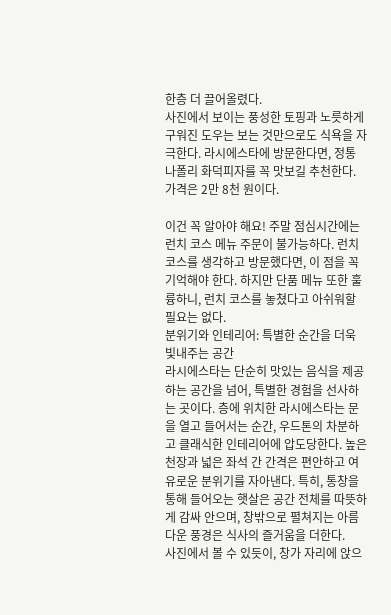한층 더 끌어올렸다.
사진에서 보이는 풍성한 토핑과 노릇하게 구워진 도우는 보는 것만으로도 식욕을 자극한다. 라시에스타에 방문한다면, 정통 나폴리 화덕피자를 꼭 맛보길 추천한다. 가격은 2만 8천 원이다.

이건 꼭 알아야 해요! 주말 점심시간에는 런치 코스 메뉴 주문이 불가능하다. 런치 코스를 생각하고 방문했다면, 이 점을 꼭 기억해야 한다. 하지만 단품 메뉴 또한 훌륭하니, 런치 코스를 놓쳤다고 아쉬워할 필요는 없다.
분위기와 인테리어: 특별한 순간을 더욱 빛내주는 공간
라시에스타는 단순히 맛있는 음식을 제공하는 공간을 넘어, 특별한 경험을 선사하는 곳이다. 층에 위치한 라시에스타는 문을 열고 들어서는 순간, 우드톤의 차분하고 클래식한 인테리어에 압도당한다. 높은 천장과 넓은 좌석 간 간격은 편안하고 여유로운 분위기를 자아낸다. 특히, 통창을 통해 들어오는 햇살은 공간 전체를 따뜻하게 감싸 안으며, 창밖으로 펼쳐지는 아름다운 풍경은 식사의 즐거움을 더한다.
사진에서 볼 수 있듯이, 창가 자리에 앉으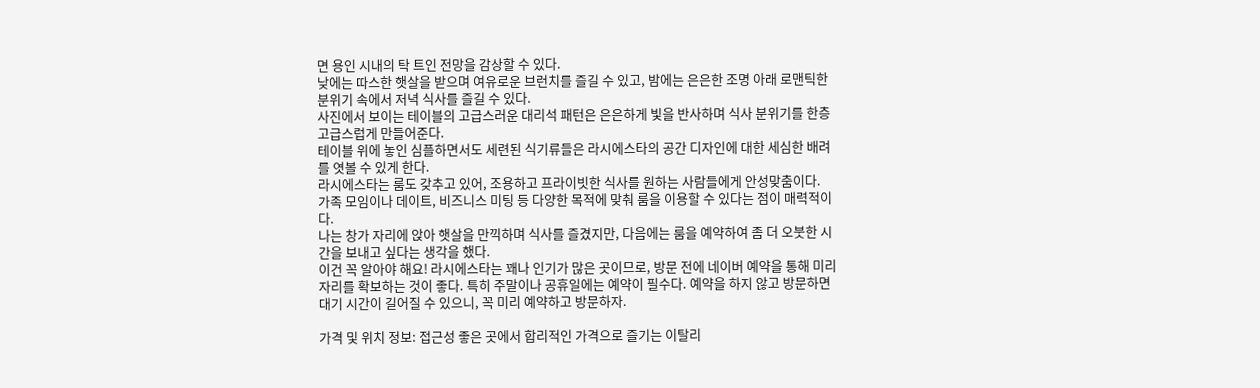면 용인 시내의 탁 트인 전망을 감상할 수 있다.
낮에는 따스한 햇살을 받으며 여유로운 브런치를 즐길 수 있고, 밤에는 은은한 조명 아래 로맨틱한 분위기 속에서 저녁 식사를 즐길 수 있다.
사진에서 보이는 테이블의 고급스러운 대리석 패턴은 은은하게 빛을 반사하며 식사 분위기를 한층 고급스럽게 만들어준다.
테이블 위에 놓인 심플하면서도 세련된 식기류들은 라시에스타의 공간 디자인에 대한 세심한 배려를 엿볼 수 있게 한다.
라시에스타는 룸도 갖추고 있어, 조용하고 프라이빗한 식사를 원하는 사람들에게 안성맞춤이다.
가족 모임이나 데이트, 비즈니스 미팅 등 다양한 목적에 맞춰 룸을 이용할 수 있다는 점이 매력적이다.
나는 창가 자리에 앉아 햇살을 만끽하며 식사를 즐겼지만, 다음에는 룸을 예약하여 좀 더 오붓한 시간을 보내고 싶다는 생각을 했다.
이건 꼭 알아야 해요! 라시에스타는 꽤나 인기가 많은 곳이므로, 방문 전에 네이버 예약을 통해 미리 자리를 확보하는 것이 좋다. 특히 주말이나 공휴일에는 예약이 필수다. 예약을 하지 않고 방문하면 대기 시간이 길어질 수 있으니, 꼭 미리 예약하고 방문하자.

가격 및 위치 정보: 접근성 좋은 곳에서 합리적인 가격으로 즐기는 이탈리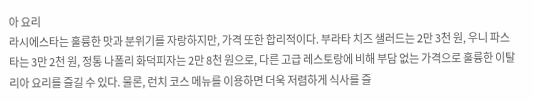아 요리
라시에스타는 훌륭한 맛과 분위기를 자랑하지만, 가격 또한 합리적이다. 부라타 치즈 샐러드는 2만 3천 원, 우니 파스타는 3만 2천 원, 정통 나폴리 화덕피자는 2만 8천 원으로, 다른 고급 레스토랑에 비해 부담 없는 가격으로 훌륭한 이탈리아 요리를 즐길 수 있다. 물론, 런치 코스 메뉴를 이용하면 더욱 저렴하게 식사를 즐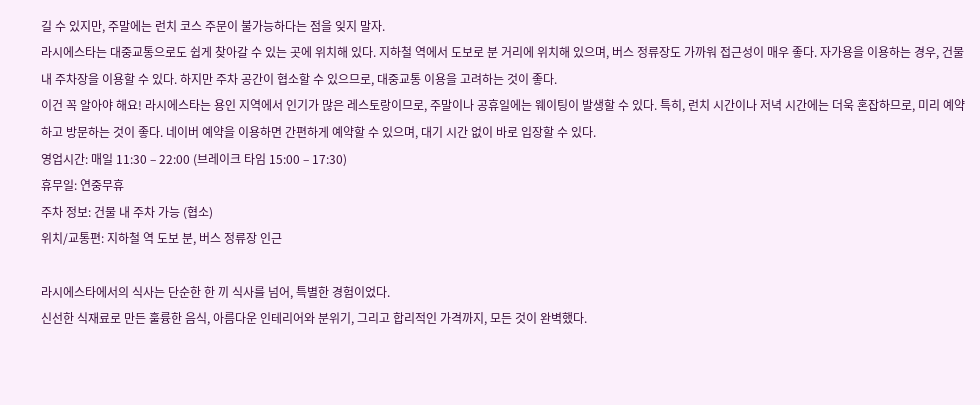길 수 있지만, 주말에는 런치 코스 주문이 불가능하다는 점을 잊지 말자.
라시에스타는 대중교통으로도 쉽게 찾아갈 수 있는 곳에 위치해 있다. 지하철 역에서 도보로 분 거리에 위치해 있으며, 버스 정류장도 가까워 접근성이 매우 좋다. 자가용을 이용하는 경우, 건물 내 주차장을 이용할 수 있다. 하지만 주차 공간이 협소할 수 있으므로, 대중교통 이용을 고려하는 것이 좋다.
이건 꼭 알아야 해요! 라시에스타는 용인 지역에서 인기가 많은 레스토랑이므로, 주말이나 공휴일에는 웨이팅이 발생할 수 있다. 특히, 런치 시간이나 저녁 시간에는 더욱 혼잡하므로, 미리 예약하고 방문하는 것이 좋다. 네이버 예약을 이용하면 간편하게 예약할 수 있으며, 대기 시간 없이 바로 입장할 수 있다.
영업시간: 매일 11:30 – 22:00 (브레이크 타임 15:00 – 17:30)
휴무일: 연중무휴
주차 정보: 건물 내 주차 가능 (협소)
위치/교통편: 지하철 역 도보 분, 버스 정류장 인근

라시에스타에서의 식사는 단순한 한 끼 식사를 넘어, 특별한 경험이었다.
신선한 식재료로 만든 훌륭한 음식, 아름다운 인테리어와 분위기, 그리고 합리적인 가격까지, 모든 것이 완벽했다.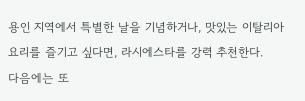용인 지역에서 특별한 날을 기념하거나, 맛있는 이탈리아 요리를 즐기고 싶다면, 라시에스타를 강력 추천한다.
다음에는 또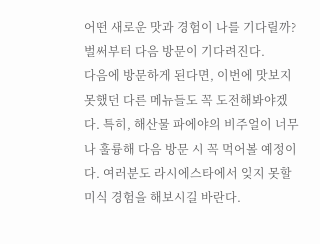어떤 새로운 맛과 경험이 나를 기다릴까? 벌써부터 다음 방문이 기다려진다.
다음에 방문하게 된다면, 이번에 맛보지 못했던 다른 메뉴들도 꼭 도전해봐야겠다. 특히, 해산물 파에야의 비주얼이 너무나 훌륭해 다음 방문 시 꼭 먹어볼 예정이다. 여러분도 라시에스타에서 잊지 못할 미식 경험을 해보시길 바란다.